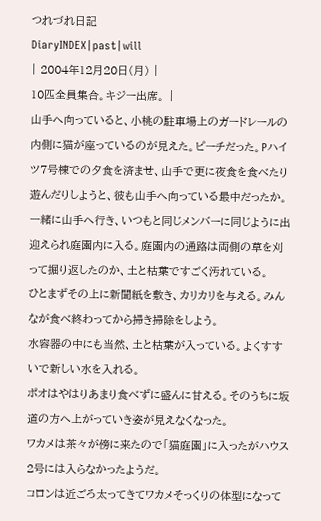つれづれ日記
DiaryINDEX|past|will
| 2004年12月20日(月) |
10匹全員集合。キジー出席。 |
山手へ向っていると、小桃の駐車場上のガードレールの内側に猫が座っているのが見えた。ピーチだった。Pハイツ7号棟での夕食を済ませ、山手で更に夜食を食べたり遊んだりしようと、彼も山手へ向っている最中だったか。
一緒に山手へ行き、いつもと同じメンバーに同じように出迎えられ庭園内に入る。庭園内の通路は両側の草を刈って掘り返したのか、土と枯葉ですごく汚れている。
ひとまずその上に新聞紙を敷き、カリカリを与える。みんなが食べ終わってから掃き掃除をしよう。
水容器の中にも当然、土と枯葉が入っている。よくすすいで新しい水を入れる。
ポオはやはりあまり食べずに盛んに甘える。そのうちに坂道の方へ上がっていき姿が見えなくなった。
ワカメは茶々が傍に来たので「猫庭園」に入ったがハウス2号には入らなかったようだ。
コロンは近ごろ太ってきてワカメそっくりの体型になって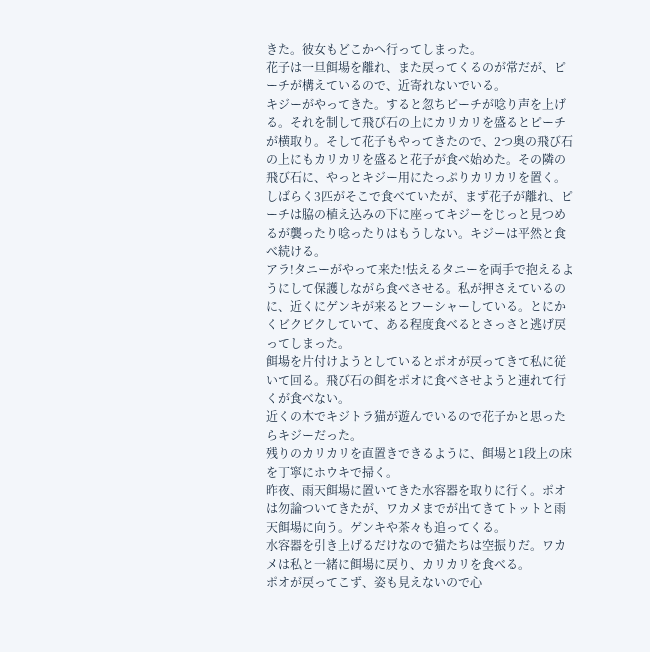きた。彼女もどこかへ行ってしまった。
花子は一旦餌場を離れ、また戻ってくるのが常だが、ピーチが構えているので、近寄れないでいる。
キジーがやってきた。すると忽ちピーチが唸り声を上げる。それを制して飛び石の上にカリカリを盛るとピーチが横取り。そして花子もやってきたので、2つ奥の飛び石の上にもカリカリを盛ると花子が食べ始めた。その隣の飛び石に、やっとキジー用にたっぷりカリカリを置く。
しばらく3匹がそこで食べていたが、まず花子が離れ、ピーチは脇の植え込みの下に座ってキジーをじっと見つめるが襲ったり唸ったりはもうしない。キジーは平然と食べ続ける。
アラ!タニーがやって来た!怯えるタニーを両手で抱えるようにして保護しながら食べさせる。私が押さえているのに、近くにゲンキが来るとフーシャーしている。とにかくビクビクしていて、ある程度食べるとさっさと逃げ戻ってしまった。
餌場を片付けようとしているとポオが戻ってきて私に従いて回る。飛び石の餌をポオに食べさせようと連れて行くが食べない。
近くの木でキジトラ猫が遊んでいるので花子かと思ったらキジーだった。
残りのカリカリを直置きできるように、餌場と1段上の床を丁寧にホウキで掃く。
昨夜、雨天餌場に置いてきた水容器を取りに行く。ポオは勿論ついてきたが、ワカメまでが出てきてトットと雨天餌場に向う。ゲンキや茶々も追ってくる。
水容器を引き上げるだけなので猫たちは空振りだ。ワカメは私と一緒に餌場に戻り、カリカリを食べる。
ポオが戻ってこず、姿も見えないので心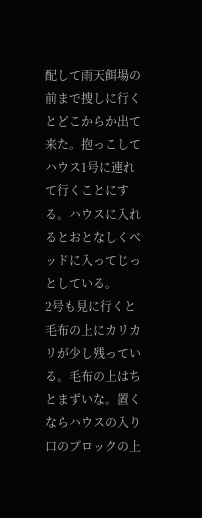配して雨天餌場の前まで捜しに行くとどこからか出て来た。抱っこしてハウス1号に連れて行くことにする。ハウスに入れるとおとなしくベッドに入ってじっとしている。
2号も見に行くと毛布の上にカリカリが少し残っている。毛布の上はちとまずいな。置くならハウスの入り口のブロックの上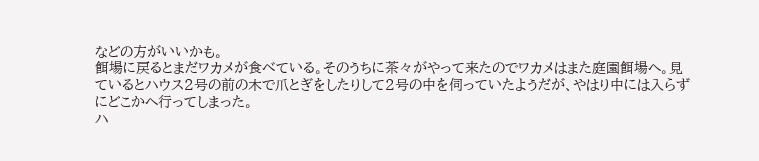などの方がいいかも。
餌場に戻るとまだワカメが食べている。そのうちに茶々がやって来たのでワカメはまた庭園餌場へ。見ているとハウス2号の前の木で爪とぎをしたりして2号の中を伺っていたようだが、やはり中には入らずにどこかへ行ってしまった。
ハ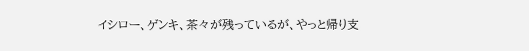イシロー、ゲンキ、茶々が残っているが、やっと帰り支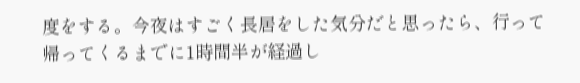度をする。今夜はすごく長居をした気分だと思ったら、行って帰ってくるまでに1時間半が経過し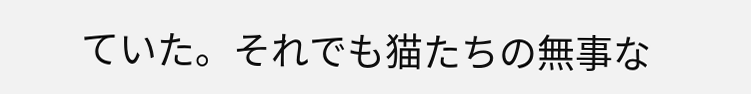ていた。それでも猫たちの無事な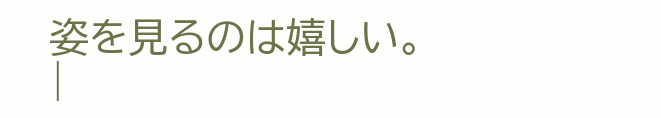姿を見るのは嬉しい。
|